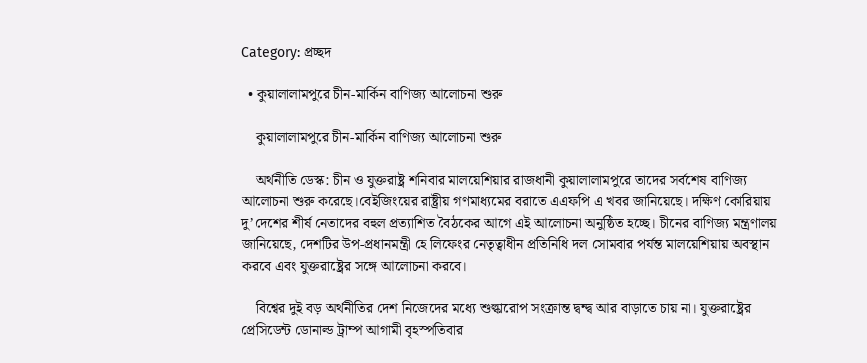Category: প্রচ্ছদ

  • কুয়ালালামপুরে চীন-মার্কিন বাণিজ্য আলোচনা শুরু

    কুয়ালালামপুরে চীন-মার্কিন বাণিজ্য আলোচনা শুরু

    অর্থনীতি ডেস্ক: চীন ও যুক্তরাষ্ট্র শনিবার মালয়েশিয়ার রাজধানী কুয়ালালামপুরে তাদের সর্বশেষ বাণিজ্য আলোচনা শুরু করেছে।বেইজিংয়ের রাষ্ট্রীয় গণমাধ্যমের বরাতে এএফপি এ খবর জানিয়েছে। দক্ষিণ কোরিয়ায় দু’দেশের শীর্ষ নেতাদের বহুল প্রত্যাশিত বৈঠকের আগে এই আলোচনা অনুষ্ঠিত হচ্ছে। চীনের বাণিজ্য মন্ত্রণালয় জানিয়েছে, দেশটির উপ-প্রধানমন্ত্রী হে লিফেংর নেতৃত্বাধীন প্রতিনিধি দল সোমবার পর্যন্ত মালয়েশিয়ায় অবস্থান করবে এবং যুক্তরাষ্ট্রের সঙ্গে আলোচনা করবে।

    বিশ্বের দুই বড় অর্থনীতির দেশ নিজেদের মধ্যে শুল্কারোপ সংক্রান্ত দ্বন্দ্ব আর বাড়াতে চায় না। যুক্তরাষ্ট্রের প্রেসিডেন্ট ডোনাল্ড ট্রাম্প আগামী বৃহস্পতিবার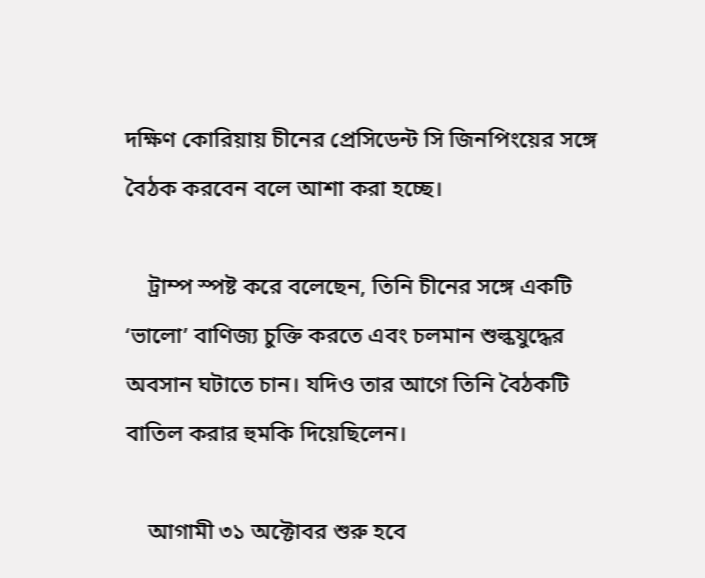দক্ষিণ কোরিয়ায় চীনের প্রেসিডেন্ট সি জিনপিংয়ের সঙ্গে বৈঠক করবেন বলে আশা করা হচ্ছে।

    ট্রাম্প স্পষ্ট করে বলেছেন, তিনি চীনের সঙ্গে একটি ‘ভালো’ বাণিজ্য চুক্তি করতে এবং চলমান শুল্কযুদ্ধের অবসান ঘটাতে চান। যদিও তার আগে তিনি বৈঠকটি বাতিল করার হুমকি দিয়েছিলেন।

    আগামী ৩১ অক্টোবর শুরু হবে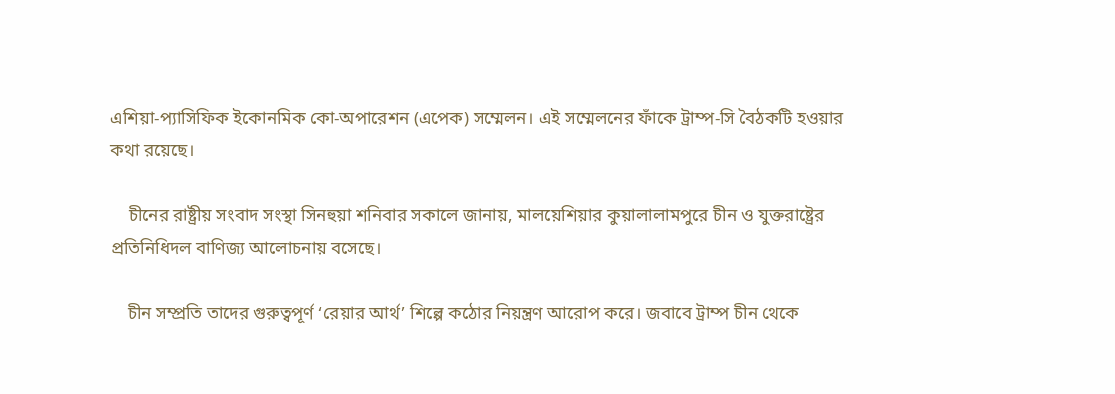এশিয়া-প্যাসিফিক ইকোনমিক কো-অপারেশন (এপেক) সম্মেলন। এই সম্মেলনের ফাঁকে ট্রাম্প-সি বৈঠকটি হওয়ার কথা রয়েছে।

    চীনের রাষ্ট্রীয় সংবাদ সংস্থা সিনহুয়া শনিবার সকালে জানায়, মালয়েশিয়ার কুয়ালালামপুরে চীন ও যুক্তরাষ্ট্রের প্রতিনিধিদল বাণিজ্য আলোচনায় বসেছে।

    চীন সম্প্রতি তাদের গুরুত্বপূর্ণ ‘রেয়ার আর্থ’ শিল্পে কঠোর নিয়ন্ত্রণ আরোপ করে। জবাবে ট্রাম্প চীন থেকে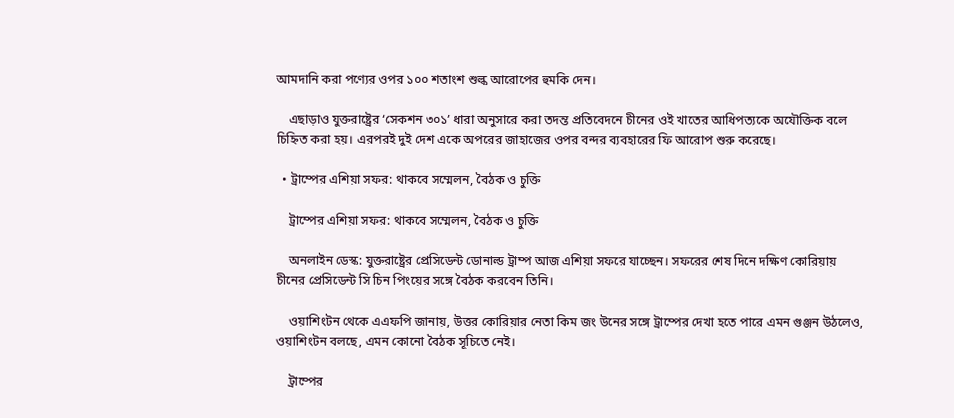আমদানি করা পণ্যের ওপর ১০০ শতাংশ শুল্ক আরোপের হুমকি দেন।

    এছাড়াও যুক্তরাষ্ট্রের ‘সেকশন ৩০১’ ধারা অনুসারে করা তদন্ত প্রতিবেদনে চীনের ওই খাতের আধিপত্যকে অযৌক্তিক বলে চিহ্নিত করা হয়। এরপরই দুই দেশ একে অপরের জাহাজের ওপর বন্দর ব্যবহারের ফি আরোপ শুরু করেছে।

  • ট্রাম্পের এশিয়া সফর: থাকবে সম্মেলন, বৈঠক ও চুক্তি

    ট্রাম্পের এশিয়া সফর: থাকবে সম্মেলন, বৈঠক ও চুক্তি

    অনলাইন ডেস্ক: যুক্তরাষ্ট্রের প্রেসিডেন্ট ডোনাল্ড ট্রাম্প আজ এশিয়া সফরে যাচ্ছেন। সফরের শেষ দিনে দক্ষিণ কোরিয়ায় চীনের প্রেসিডেন্ট সি চিন পিংয়ের সঙ্গে বৈঠক করবেন তিনি।

    ওয়াশিংটন থেকে এএফপি জানায়, উত্তর কোরিয়ার নেতা কিম জং উনের সঙ্গে ট্রাম্পের দেখা হতে পারে এমন গুঞ্জন উঠলেও, ওয়াশিংটন বলছে, এমন কোনো বৈঠক সূচিতে নেই।

    ট্রাম্পের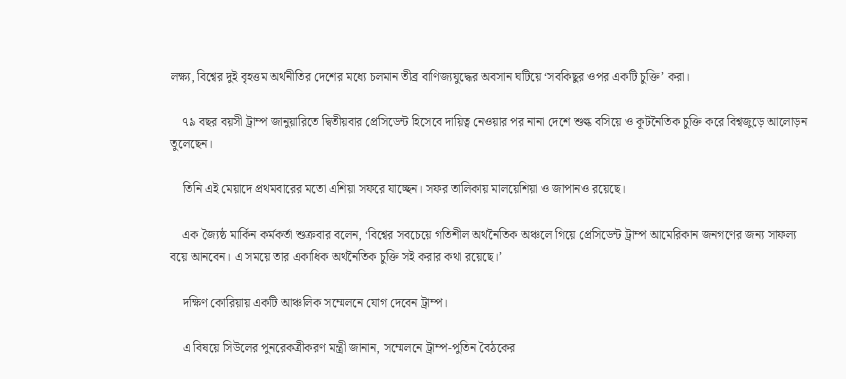লক্ষ্য, বিশ্বের দুই বৃহত্তম অর্থনীতির দেশের মধ্যে চলমান তীব্র বাণিজ্যযুদ্ধের অবসান ঘটিয়ে ‘সবকিছুর ওপর একটি চুক্তি’ করা।

    ৭৯ বছর বয়সী ট্রাম্প জানুয়ারিতে দ্বিতীয়বার প্রেসিডেন্ট হিসেবে দায়িত্ব নেওয়ার পর নানা দেশে শুল্ক বসিয়ে ও কূটনৈতিক চুক্তি করে বিশ্বজুড়ে আলোড়ন তুলেছেন।

    তিনি এই মেয়াদে প্রথমবারের মতো এশিয়া সফরে যাচ্ছেন। সফর তালিকায় মালয়েশিয়া ও জাপানও রয়েছে।

    এক জ্যৈষ্ঠ মার্কিন কর্মকর্তা শুক্রবার বলেন, ‘বিশ্বের সবচেয়ে গতিশীল অর্থনৈতিক অঞ্চলে গিয়ে প্রেসিডেন্ট ট্রাম্প আমেরিকান জনগণের জন্য সাফল্য বয়ে আনবেন। এ সময়ে তার একাধিক অর্থনৈতিক চুক্তি সই করার কথা রয়েছে।’

    দক্ষিণ কোরিয়ায় একটি আঞ্চলিক সম্মেলনে যোগ দেবেন ট্রাম্প।

    এ বিষয়ে সিউলের পুনরেকত্রীকরণ মন্ত্রী জানান, সম্মেলনে ট্রাম্প-পুতিন বৈঠকের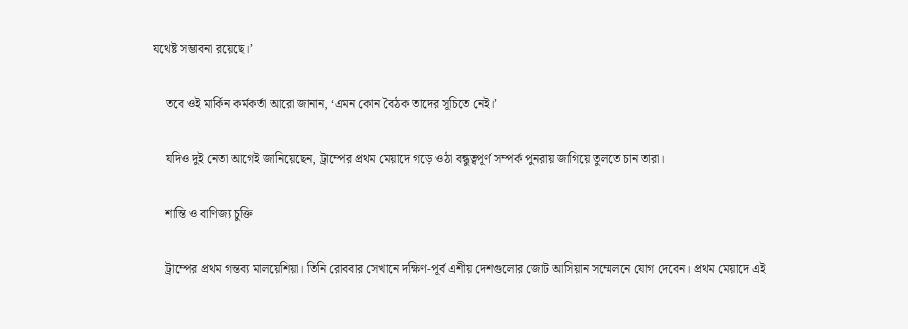যথেষ্ট সম্ভাবনা রয়েছে।’

    তবে ওই মার্কিন কর্মকর্তা আরো জানান, ‘এমন কোন বৈঠক তাদের সূচিতে নেই।’

    যদিও দুই নেতা আগেই জানিয়েছেন, ট্রাম্পের প্রথম মেয়াদে গড়ে ওঠা বন্ধুত্বপূর্ণ সম্পর্ক পুনরায় জাগিয়ে তুলতে চান তারা।

    শান্তি ও বাণিজ্য চুক্তি

    ট্রাম্পের প্রথম গন্তব্য মালয়েশিয়া। তিনি রোববার সেখানে দক্ষিণ-পূর্ব এশীয় দেশগুলোর জোট আসিয়ান সম্মেলনে যোগ দেবেন। প্রথম মেয়াদে এই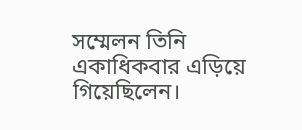সম্মেলন তিনি একাধিকবার এড়িয়ে গিয়েছিলেন।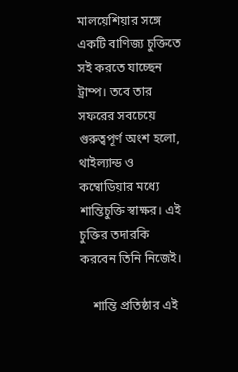মালয়েশিয়ার সঙ্গে একটি বাণিজ্য চুক্তিতে সই করতে যাচ্ছেন ট্রাম্প। তবে তার সফরের সবচেয়ে গুরুত্বপূর্ণ অংশ হলো, থাইল্যান্ড ও কম্বোডিয়ার মধ্যে শান্তিচুক্তি স্বাক্ষর। এই চুক্তির তদারকি করবেন তিনি নিজেই।

    শান্তি প্রতিষ্ঠার এই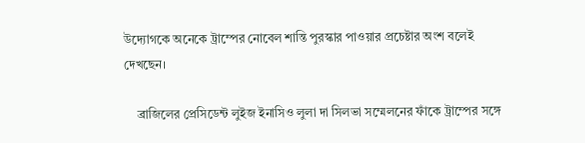উদ্যোগকে অনেকে ট্রাম্পের নোবেল শান্তি পুরস্কার পাওয়ার প্রচেষ্টার অংশ বলেই দেখছেন।

    ব্রাজিলের প্রেসিডেন্ট লুইজ ইনাসিও লুলা দা সিলভা সম্মেলনের ফাঁকে ট্রাম্পের সঙ্গে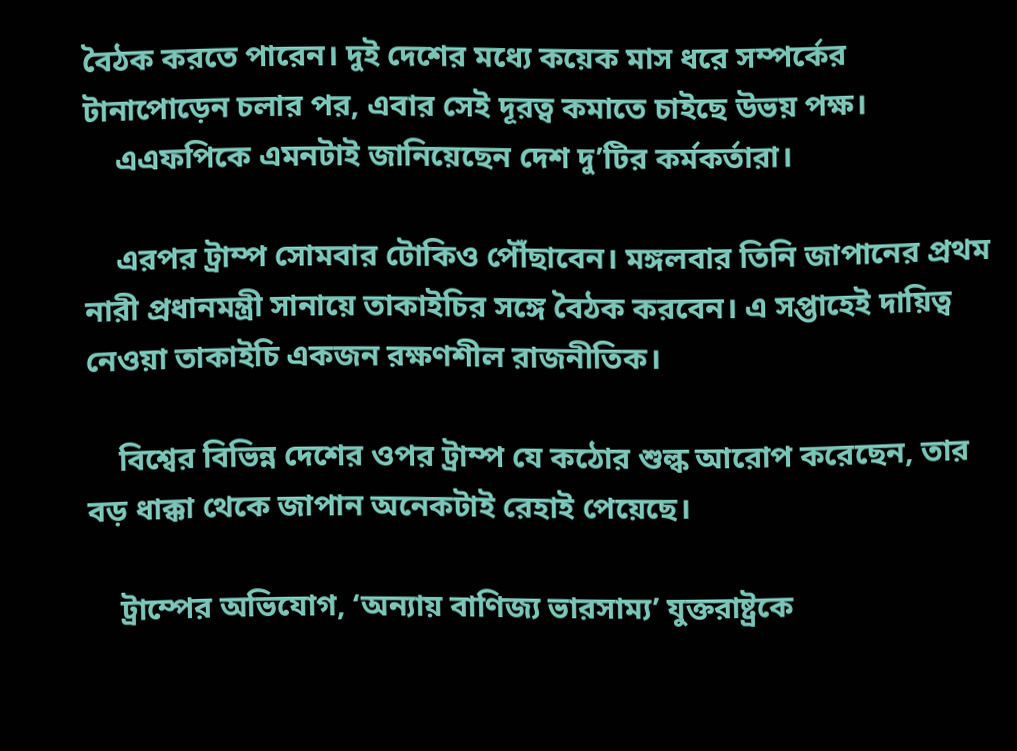বৈঠক করতে পারেন। দুই দেশের মধ্যে কয়েক মাস ধরে সম্পর্কের টানাপোড়েন চলার পর, এবার সেই দূরত্ব কমাতে চাইছে উভয় পক্ষ।
    এএফপিকে এমনটাই জানিয়েছেন দেশ দু’টির কর্মকর্তারা।

    এরপর ট্রাম্প সোমবার টোকিও পৌঁছাবেন। মঙ্গলবার তিনি জাপানের প্রথম নারী প্রধানমন্ত্রী সানায়ে তাকাইচির সঙ্গে বৈঠক করবেন। এ সপ্তাহেই দায়িত্ব নেওয়া তাকাইচি একজন রক্ষণশীল রাজনীতিক।

    বিশ্বের বিভিন্ন দেশের ওপর ট্রাম্প যে কঠোর শুল্ক আরোপ করেছেন, তার বড় ধাক্কা থেকে জাপান অনেকটাই রেহাই পেয়েছে।

    ট্রাম্পের অভিযোগ, ‘অন্যায় বাণিজ্য ভারসাম্য’ যুক্তরাষ্ট্রকে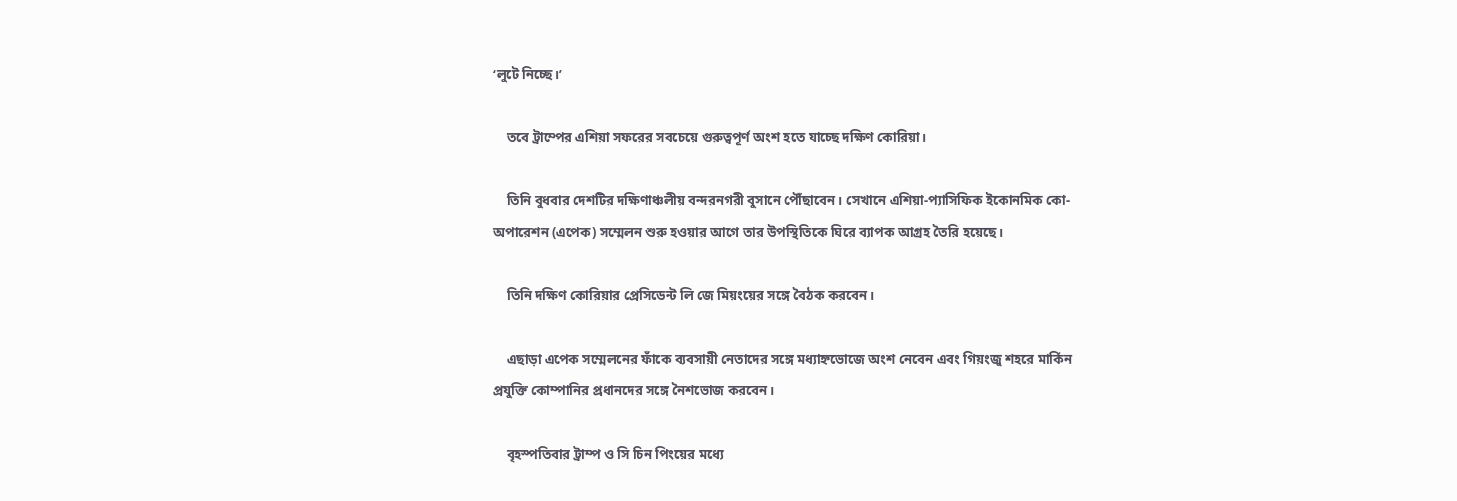‘লুটে নিচ্ছে।’

    তবে ট্রাম্পের এশিয়া সফরের সবচেয়ে গুরুত্বপূর্ণ অংশ হতে যাচ্ছে দক্ষিণ কোরিয়া।

    তিনি বুধবার দেশটির দক্ষিণাঞ্চলীয় বন্দরনগরী বুসানে পৌঁছাবেন। সেখানে এশিয়া-প্যাসিফিক ইকোনমিক কো-অপারেশন (এপেক) সম্মেলন শুরু হওয়ার আগে তার উপস্থিতিকে ঘিরে ব্যাপক আগ্রহ তৈরি হয়েছে।

    তিনি দক্ষিণ কোরিয়ার প্রেসিডেন্ট লি জে মিয়ংয়ের সঙ্গে বৈঠক করবেন।

    এছাড়া এপেক সম্মেলনের ফাঁকে ব্যবসায়ী নেতাদের সঙ্গে মধ্যাহ্নভোজে অংশ নেবেন এবং গিয়ংজু শহরে মার্কিন প্রযুক্তি কোম্পানির প্রধানদের সঙ্গে নৈশভোজ করবেন।

    বৃহস্পতিবার ট্রাম্প ও সি চিন পিংয়ের মধ্যে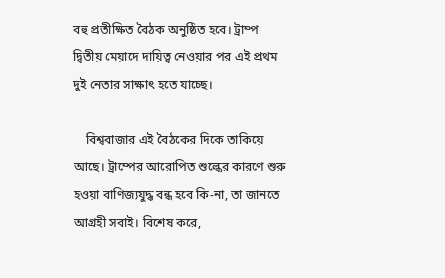বহু প্রতীক্ষিত বৈঠক অনুষ্ঠিত হবে। ট্রাম্প দ্বিতীয় মেয়াদে দায়িত্ব নেওয়ার পর এই প্রথম দুই নেতার সাক্ষাৎ হতে যাচ্ছে।

    বিশ্ববাজার এই বৈঠকের দিকে তাকিয়ে আছে। ট্রাম্পের আরোপিত শুল্কের কারণে শুরু হওয়া বাণিজ্যযুদ্ধ বন্ধ হবে কি-না, তা জানতে আগ্রহী সবাই। বিশেষ করে,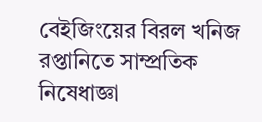বেইজিংয়ের বিরল খনিজ রপ্তানিতে সাম্প্রতিক নিষেধাজ্ঞা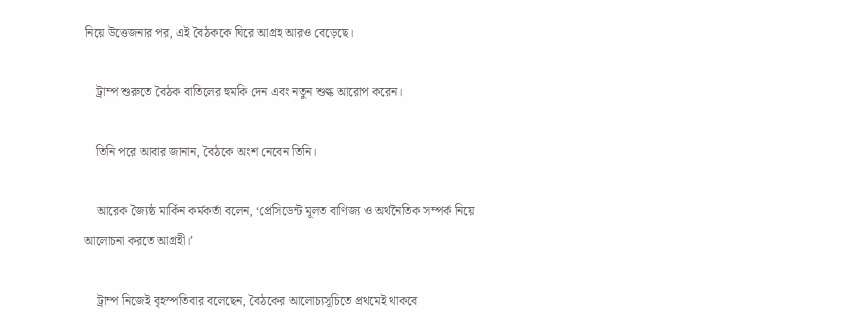নিয়ে উত্তেজনার পর, এই বৈঠককে ঘিরে আগ্রহ আরও বেড়েছে।

    ট্রাম্প শুরুতে বৈঠক বাতিলের হুমকি দেন এবং নতুন শুল্ক আরোপ করেন।

    তিনি পরে আবার জানান, বৈঠকে অংশ নেবেন তিনি।

    আরেক জ্যৈষ্ঠ মার্কিন কর্মকর্তা বলেন, ‘প্রেসিডেন্ট মূলত বাণিজ্য ও অর্থনৈতিক সম্পর্ক নিয়ে আলোচনা করতে আগ্রহী।’

    ট্রাম্প নিজেই বৃহস্পতিবার বলেছেন, বৈঠকের আলোচ্যসূচিতে প্রথমেই থাকবে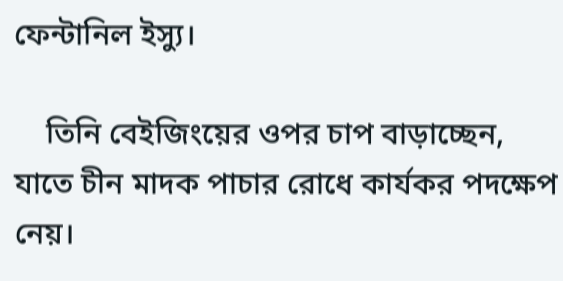ফেন্টানিল ইস্যু।

    তিনি বেইজিংয়ের ওপর চাপ বাড়াচ্ছেন, যাতে চীন মাদক পাচার রোধে কার্যকর পদক্ষেপ নেয়।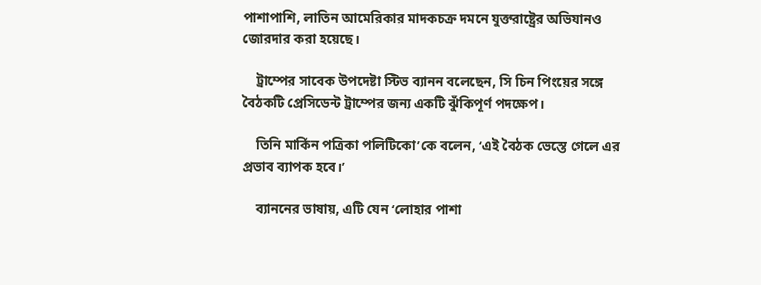পাশাপাশি, লাতিন আমেরিকার মাদকচক্র দমনে যুক্তরাষ্ট্রের অভিযানও জোরদার করা হয়েছে।

    ট্রাম্পের সাবেক উপদেষ্টা স্টিভ ব্যানন বলেছেন, সি চিন পিংয়ের সঙ্গে বৈঠকটি প্রেসিডেন্ট ট্রাম্পের জন্য একটি ঝুঁকিপূর্ণ পদক্ষেপ।

    তিনি মার্কিন পত্রিকা পলিটিকো’কে বলেন, ‘এই বৈঠক ভেস্তে গেলে এর প্রভাব ব্যাপক হবে।’

    ব্যাননের ভাষায়, এটি যেন ‘লোহার পাশা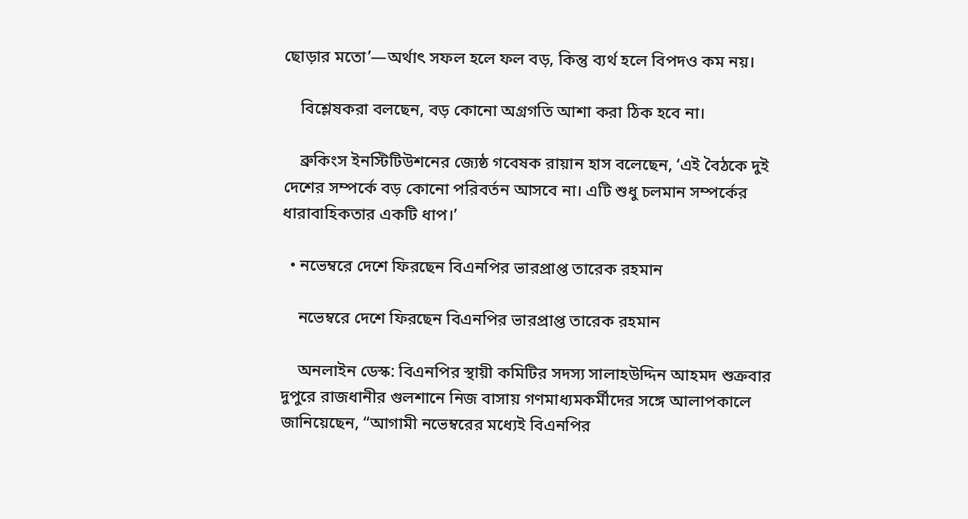ছোড়ার মতো’—অর্থাৎ সফল হলে ফল বড়, কিন্তু ব্যর্থ হলে বিপদও কম নয়।

    বিশ্লেষকরা বলছেন, বড় কোনো অগ্রগতি আশা করা ঠিক হবে না।

    ব্রুকিংস ইনস্টিটিউশনের জ্যেষ্ঠ গবেষক রায়ান হাস বলেছেন, ‘এই বৈঠকে দুই দেশের সম্পর্কে বড় কোনো পরিবর্তন আসবে না। এটি শুধু চলমান সম্পর্কের ধারাবাহিকতার একটি ধাপ।’

  • নভেম্বরে দেশে ফিরছেন বিএনপির ভারপ্রাপ্ত তারেক রহমান

    নভেম্বরে দেশে ফিরছেন বিএনপির ভারপ্রাপ্ত তারেক রহমান

    অনলাইন ডেস্ক: বিএনপির স্থায়ী কমিটির সদস্য সালাহউদ্দিন আহমদ শুক্রবার দুপুরে রাজধানীর গুলশানে নিজ বাসায় গণমাধ্যমকর্মীদের সঙ্গে আলাপকালে জানিয়েছেন, “আগামী নভেম্বরের মধ্যেই বিএনপির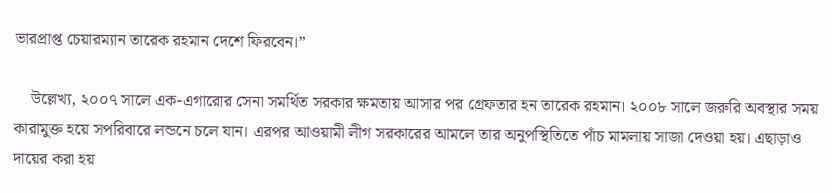ভারপ্রাপ্ত চেয়ারম্যান তারেক রহমান দেশে ফিরবেন।”

    উল্লেখ্য, ২০০৭ সালে এক-এগারোর সেনা সমর্থিত সরকার ক্ষমতায় আসার পর গ্রেফতার হন তারেক রহমান। ২০০৮ সালে জরুরি অবস্থার সময় কারামুক্ত হয়ে সপরিবারে লন্ডনে চলে যান। এরপর আওয়ামী লীগ সরকারের আমলে তার অনুপস্থিতিতে পাঁচ মামলায় সাজা দেওয়া হয়। এছাড়াও দায়ের করা হয়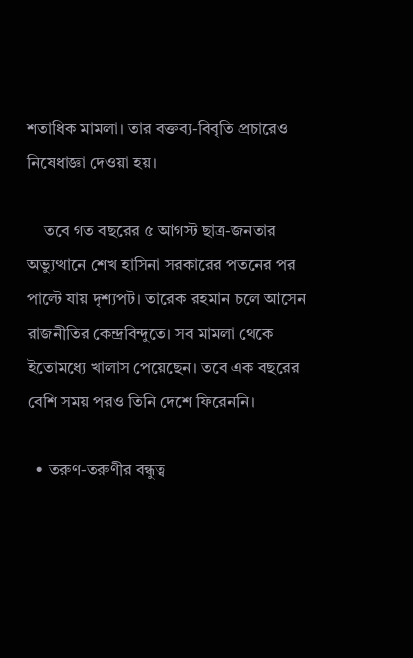শতাধিক মামলা। তার বক্তব্য-বিবৃতি প্রচারেও নিষেধাজ্ঞা দেওয়া হয়।

    তবে গত বছরের ৫ আগস্ট ছাত্র-জনতার অভ্যুত্থানে শেখ হাসিনা সরকারের পতনের পর পাল্টে যায় দৃশ্যপট। তারেক রহমান চলে আসেন রাজনীতির কেন্দ্রবিন্দুতে। সব মামলা থেকে ইতোমধ্যে খালাস পেয়েছেন। তবে এক বছরের বেশি সময় পরও তিনি দেশে ফিরেননি।

  • তরুণ-তরুণীর বন্ধুত্ব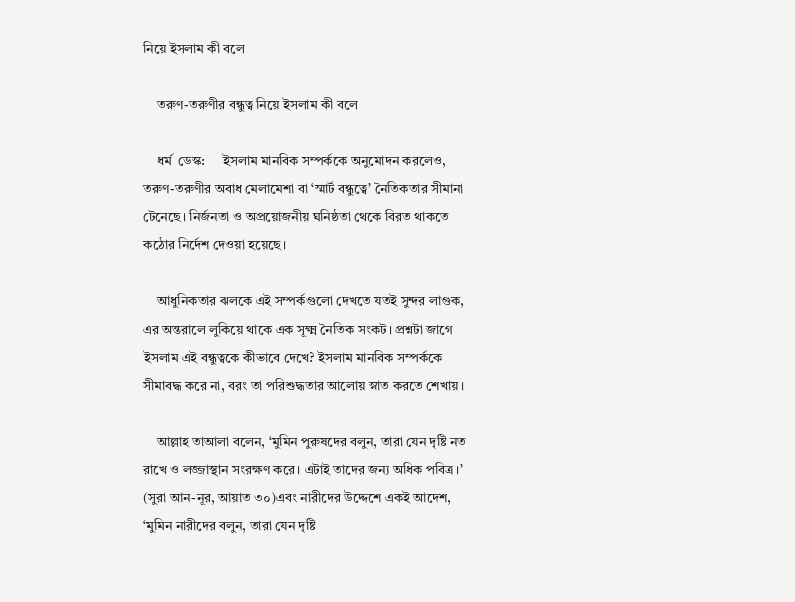নিয়ে ইসলাম কী বলে

    তরুণ-তরুণীর বন্ধুত্ব নিয়ে ইসলাম কী বলে

    ধর্ম  ডেস্ক:     ইসলাম মানবিক সম্পর্ককে অনুমোদন করলেও, তরুণ-তরুণীর অবাধ মেলামেশা বা ‘স্মার্ট বন্ধুত্বে’ নৈতিকতার সীমানা টেনেছে। নির্জনতা ও অপ্রয়োজনীয় ঘনিষ্ঠতা থেকে বিরত থাকতে কঠোর নির্দেশ দেওয়া হয়েছে।

    আধুনিকতার ঝলকে এই সম্পর্কগুলো দেখতে যতই সুন্দর লাগুক, এর অন্তরালে লুকিয়ে থাকে এক সূক্ষ্ম নৈতিক সংকট। প্রশ্নটা জাগে ইসলাম এই বন্ধুত্বকে কীভাবে দেখে? ইসলাম মানবিক সম্পর্ককে সীমাবদ্ধ করে না, বরং তা পরিশুদ্ধতার আলোয় স্নাত করতে শেখায়।

    আল্লাহ তাআলা বলেন, ‘মুমিন পুরুষদের বলুন, তারা যেন দৃষ্টি নত রাখে ও লজ্জাস্থান সংরক্ষণ করে। এটাই তাদের জন্য অধিক পবিত্র।’ (সুরা আন-নূর, আয়াত ৩০)এবং নারীদের উদ্দেশে একই আদেশ, ‘মুমিন নারীদের বলুন, তারা যেন দৃষ্টি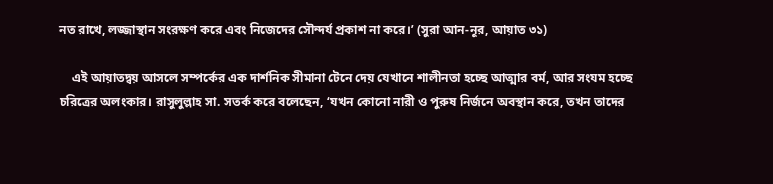নত রাখে, লজ্জাস্থান সংরক্ষণ করে এবং নিজেদের সৌন্দর্য প্রকাশ না করে।’ (সুরা আন-নূর, আয়াত ৩১)

    এই আয়াতদ্বয় আসলে সম্পর্কের এক দার্শনিক সীমানা টেনে দেয় যেখানে শালীনতা হচ্ছে আত্মার বর্ম, আর সংযম হচ্ছে চরিত্রের অলংকার। রাসুলুল্লাহ সা. সতর্ক করে বলেছেন, ‘যখন কোনো নারী ও পুরুষ নির্জনে অবস্থান করে, তখন তাদের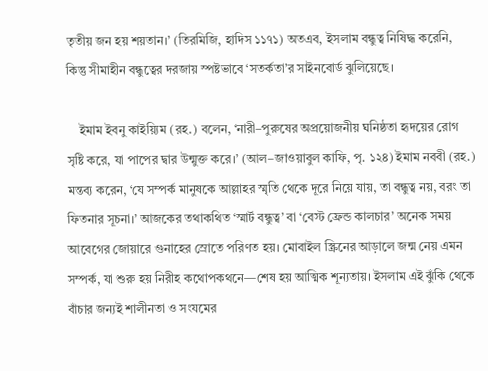তৃতীয় জন হয় শয়তান।’ (তিরমিজি, হাদিস ১১৭১) অতএব, ইসলাম বন্ধুত্ব নিষিদ্ধ করেনি, কিন্তু সীমাহীন বন্ধুত্বের দরজায় স্পষ্টভাবে ‘সতর্কতা’র সাইনবোর্ড ঝুলিয়েছে।

    ইমাম ইবনু কাইয়্যিম (রহ.) বলেন, ‘নারী–পুরুষের অপ্রয়োজনীয় ঘনিষ্ঠতা হৃদয়ের রোগ সৃষ্টি করে, যা পাপের দ্বার উন্মুক্ত করে।’ (আল–জাওয়াবুল কাফি, পৃ. ১২৪) ইমাম নববী (রহ.) মন্তব্য করেন, ‘যে সম্পর্ক মানুষকে আল্লাহর স্মৃতি থেকে দূরে নিয়ে যায়, তা বন্ধুত্ব নয়, বরং তা ফিতনার সূচনা।’ আজকের তথাকথিত ‘স্মার্ট বন্ধুত্ব’ বা ‘বেস্ট ফ্রেন্ড কালচার’ অনেক সময় আবেগের জোয়ারে গুনাহের স্রোতে পরিণত হয়। মোবাইল স্ক্রিনের আড়ালে জন্ম নেয় এমন সম্পর্ক, যা শুরু হয় নিরীহ কথোপকথনে—শেষ হয় আত্মিক শূন্যতায়। ইসলাম এই ঝুঁকি থেকে বাঁচার জন্যই শালীনতা ও সংযমের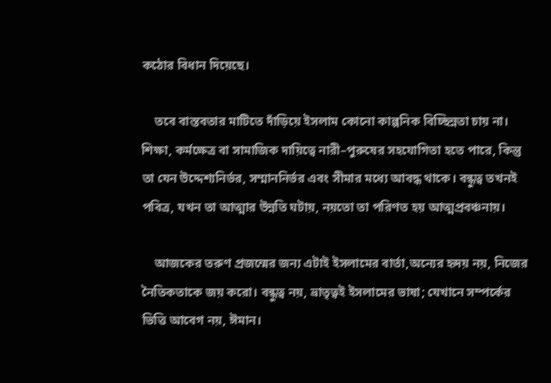কঠোর বিধান দিয়েছে।

    তবে বাস্তবতার মাটিতে দাঁড়িয়ে ইসলাম কোনো কাল্পনিক বিচ্ছিন্নতা চায় না। শিক্ষা, কর্মক্ষেত্র বা সামাজিক দায়িত্বে নারী–পুরুষের সহযোগিতা হতে পারে, কিন্তু তা যেন উদ্দেশ্যনির্ভর, সম্মাননির্ভর এবং সীমার মধ্যে আবদ্ধ থাকে। বন্ধুত্ব তখনই পবিত্র, যখন তা আত্মার উন্নতি ঘটায়, নয়তো তা পরিণত হয় আত্মপ্রবঞ্চনায়।

    আজকের তরুণ প্রজন্মের জন্য এটাই ইসলামের বার্তা,অন্যের হৃদয় নয়, নিজের নৈতিকতাকে জয় করো। বন্ধুত্ব নয়, ভ্রাতৃত্বই ইসলামের ভাষা; যেখানে সম্পর্কের ভিত্তি আবেগ নয়, ঈমান।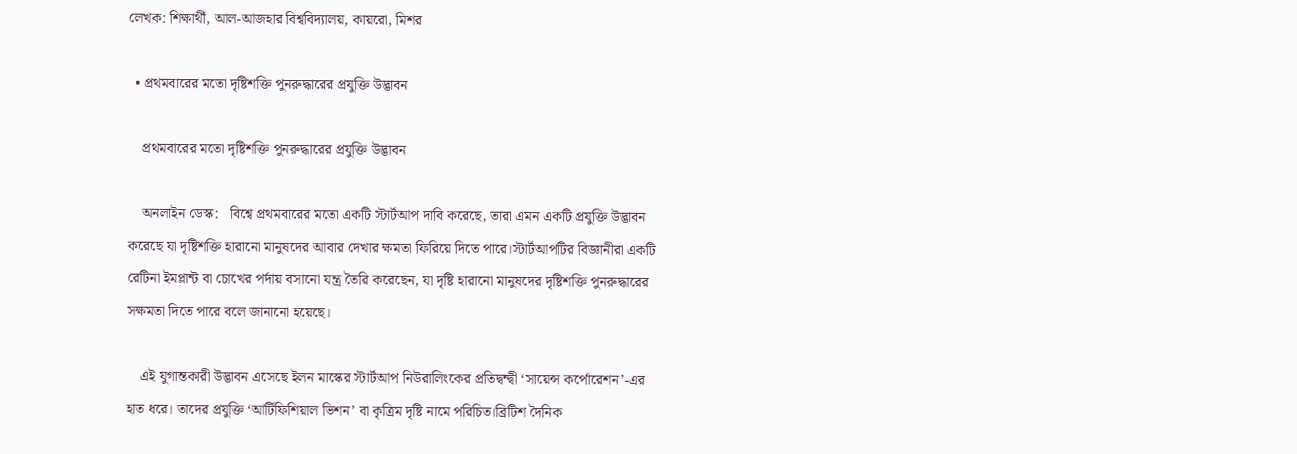লেখক: শিক্ষার্থী, আল-আজহার বিশ্ববিদ্যালয়, কায়রো, মিশর

  • প্রথমবারের মতো দৃষ্টিশক্তি পুনরুদ্ধারের প্রযুক্তি উদ্ভাবন

    প্রথমবারের মতো দৃষ্টিশক্তি পুনরুদ্ধারের প্রযুক্তি উদ্ভাবন

    অনলাইন ডেস্ক:   বিশ্বে প্রথমবারের মতো একটি স্টার্টআপ দাবি করেছে, তারা এমন একটি প্রযুক্তি উদ্ভাবন করেছে যা দৃষ্টিশক্তি হারানো মানুষদের আবার দেখার ক্ষমতা ফিরিয়ে দিতে পারে।স্টার্টআপটির বিজ্ঞানীরা একটি রেটিনা ইমপ্লান্ট বা চোখের পর্দায় বসানো যন্ত্র তৈরি করেছেন, যা দৃষ্টি হারানো মানুষদের দৃষ্টিশক্তি পুনরুদ্ধারের সক্ষমতা দিতে পারে বলে জানানো হয়েছে।

    এই যুগান্তকারী উদ্ভাবন এসেছে ইলন মাস্কের স্টার্টআপ নিউরালিংকের প্রতিদ্বন্দ্বী ‘সায়েন্স কর্পোরেশন’-এর হাত ধরে। তাদের প্রযুক্তি ‘আর্টিফিশিয়াল ভিশন’ বা কৃত্রিম দৃষ্টি নামে পরিচিত।ব্রিটিশ দৈনিক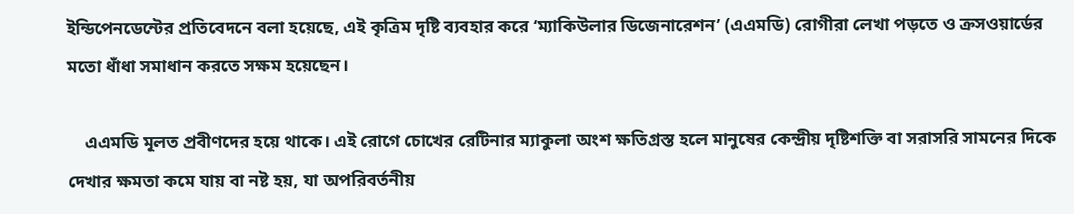ইন্ডিপেনডেন্টের প্রতিবেদনে বলা হয়েছে, এই কৃত্রিম দৃষ্টি ব্যবহার করে ‘ম্যাকিউলার ডিজেনারেশন’ (এএমডি) রোগীরা লেখা পড়তে ও ক্রসওয়ার্ডের মতো ধাঁধা সমাধান করতে সক্ষম হয়েছেন।

    এএমডি মূলত প্রবীণদের হয়ে থাকে। এই রোগে চোখের রেটিনার ম্যাকুলা অংশ ক্ষতিগ্রস্ত হলে মানুষের কেন্দ্রীয় দৃষ্টিশক্তি বা সরাসরি সামনের দিকে দেখার ক্ষমতা কমে যায় বা নষ্ট হয়, যা অপরিবর্তনীয়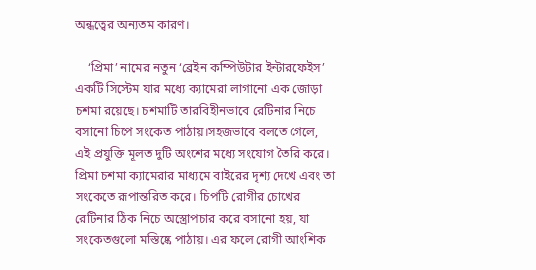অন্ধত্বের অন্যতম কারণ।

    ‘প্রিমা’ নামের নতুন ‘ব্রেইন কম্পিউটার ইন্টারফেইস’ একটি সিস্টেম যার মধ্যে ক্যামেরা লাগানো এক জোড়া চশমা রয়েছে। চশমাটি তারবিহীনভাবে রেটিনার নিচে বসানো চিপে সংকেত পাঠায়।সহজভাবে বলতে গেলে, এই প্রযুক্তি মূলত দুটি অংশের মধ্যে সংযোগ তৈরি করে। প্রিমা চশমা ক্যামেরার মাধ্যমে বাইরের দৃশ্য দেখে এবং তা সংকেতে রূপান্তরিত করে। চিপটি রোগীর চোখের রেটিনার ঠিক নিচে অস্ত্রোপচার করে বসানো হয়, যা সংকেতগুলো মস্তিষ্কে পাঠায়। এর ফলে রোগী আংশিক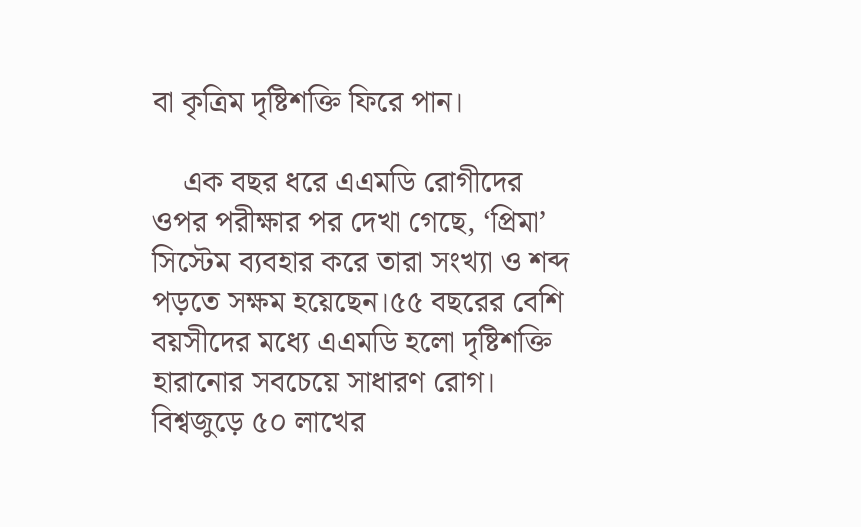বা কৃত্রিম দৃষ্টিশক্তি ফিরে পান।

    এক বছর ধরে এএমডি রোগীদের ওপর পরীক্ষার পর দেখা গেছে, ‘প্রিমা’ সিস্টেম ব্যবহার করে তারা সংখ্যা ও শব্দ পড়তে সক্ষম হয়েছেন।৫৫ বছরের বেশি বয়সীদের মধ্যে এএমডি হলো দৃষ্টিশক্তি হারানোর সবচেয়ে সাধারণ রোগ। বিশ্বজুড়ে ৫০ লাখের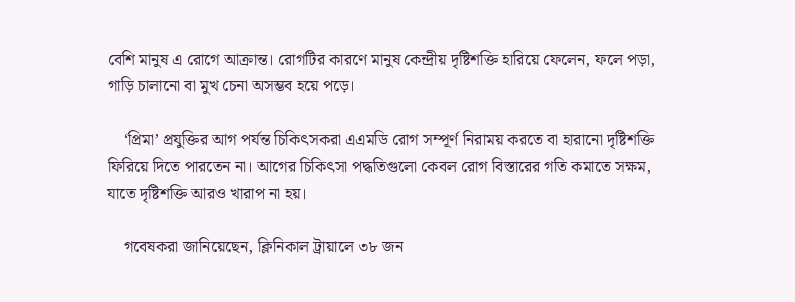বেশি মানুষ এ রোগে আক্রান্ত। রোগটির কারণে মানুষ কেন্দ্রীয় দৃষ্টিশক্তি হারিয়ে ফেলেন, ফলে পড়া, গাড়ি চালানো বা মুখ চেনা অসম্ভব হয়ে পড়ে।

    ‘প্রিমা’ প্রযুক্তির আগ পর্যন্ত চিকিৎসকরা এএমডি রোগ সম্পূর্ণ নিরাময় করতে বা হারানো দৃষ্টিশক্তি ফিরিয়ে দিতে পারতেন না। আগের চিকিৎসা পদ্ধতিগুলো কেবল রোগ বিস্তারের গতি কমাতে সক্ষম, যাতে দৃষ্টিশক্তি আরও খারাপ না হয়।

    গবেষকরা জানিয়েছেন, ক্লিনিকাল ট্রায়ালে ৩৮ জন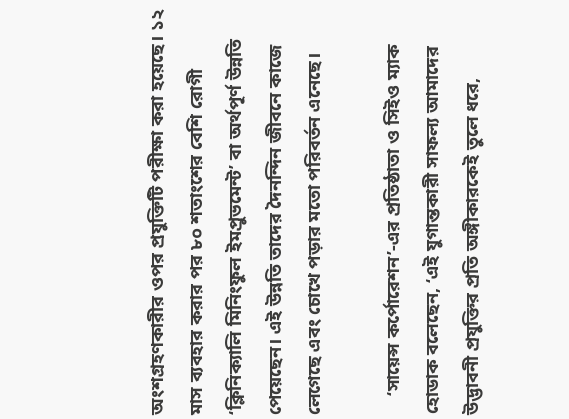অংশগ্রহণকারীর ওপর প্রযুক্তিটি পরীক্ষা করা হয়েছে। ১২ মাস ব্যবহার করার পর ৮০ শতাংশের বেশি রোগী ‘ক্লিনিক্যালি মিনিংফুল ইমপ্রুভমেন্ট’ বা অর্থপূর্ণ উন্নতি পেয়েছেন। এই উন্নতি তাদের দৈনন্দিন জীবনে কাজে লেগেছে এবং চোখে পড়ার মতো পরিবর্তন এনেছে।

    ‘সায়েন্স কর্পোরেশন’-এর প্রতিষ্ঠাতা ও সিইও ম্যাক হোডাক বলেছেন, ‘এই যুগান্তকারী সাফল্য আমাদের উদ্ভাবনী প্রযুক্তির প্রতি অঙ্গীকারকেই তুলে ধরে,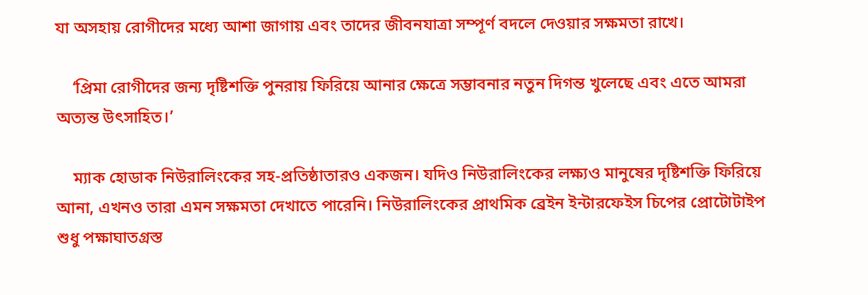যা অসহায় রোগীদের মধ্যে আশা জাগায় এবং তাদের জীবনযাত্রা সম্পূর্ণ বদলে দেওয়ার সক্ষমতা রাখে।

    ‘প্রিমা রোগীদের জন্য দৃষ্টিশক্তি পুনরায় ফিরিয়ে আনার ক্ষেত্রে সম্ভাবনার নতুন দিগন্ত খুলেছে এবং এতে আমরা অত্যন্ত উৎসাহিত।’

    ম্যাক হোডাক নিউরালিংকের সহ-প্রতিষ্ঠাতারও একজন। যদিও নিউরালিংকের লক্ষ্যও মানুষের দৃষ্টিশক্তি ফিরিয়ে আনা, এখনও তারা এমন সক্ষমতা দেখাতে পারেনি। নিউরালিংকের প্রাথমিক ব্রেইন ইন্টারফেইস চিপের প্রোটোটাইপ শুধু পক্ষাঘাতগ্রস্ত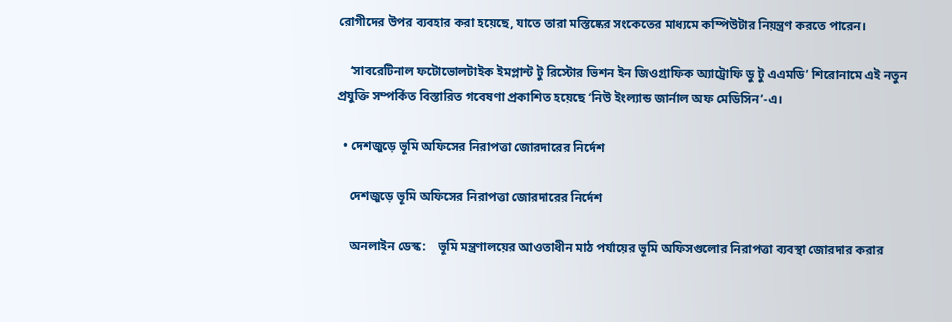রোগীদের উপর ব্যবহার করা হয়েছে, যাতে তারা মস্তিষ্কের সংকেতের মাধ্যমে কম্পিউটার নিয়ন্ত্রণ করতে পারেন।

    ‘সাবরেটিনাল ফটোভোলটাইক ইমপ্লান্ট টু রিস্টোর ভিশন ইন জিওগ্রাফিক অ্যাট্রোফি ডু টু এএমডি’ শিরোনামে এই নতুন প্রযুক্তি সম্পর্কিত বিস্তারিত গবেষণা প্রকাশিত হয়েছে ‘নিউ ইংল্যান্ড জার্নাল অফ মেডিসিন’-এ।

  • দেশজুড়ে ভূমি অফিসের নিরাপত্তা জোরদারের নির্দেশ

    দেশজুড়ে ভূমি অফিসের নিরাপত্তা জোরদারের নির্দেশ

    অনলাইন ডেস্ক:    ভূমি মন্ত্রণালয়ের আওতাধীন মাঠ পর্যায়ের ভূমি অফিসগুলোর নিরাপত্তা ব্যবস্থা জোরদার করার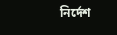নির্দেশ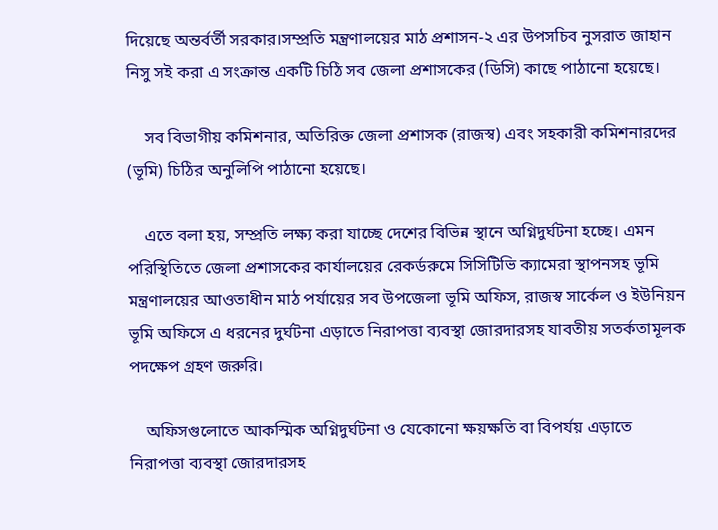দিয়েছে অন্তর্বর্তী সরকার।সম্প্রতি মন্ত্রণালয়ের মাঠ প্রশাসন-২ এর উপসচিব নুসরাত জাহান নিসু সই করা এ সংক্রান্ত একটি চিঠি সব জেলা প্রশাসকের (ডিসি) কাছে পাঠানো হয়েছে।

    সব বিভাগীয় কমিশনার, অতিরিক্ত জেলা প্রশাসক (রাজস্ব) এবং সহকারী কমিশনারদের (ভূমি) চিঠির অনুলিপি পাঠানো হয়েছে।

    এতে বলা হয়, সম্প্রতি লক্ষ্য করা যাচ্ছে দেশের বিভিন্ন স্থানে অগ্নিদুর্ঘটনা হচ্ছে। এমন পরিস্থিতিতে জেলা প্রশাসকের কার্যালয়ের রেকর্ডরুমে সিসিটিভি ক্যামেরা স্থাপনসহ ভূমি মন্ত্রণালয়ের আওতাধীন মাঠ পর্যায়ের সব উপজেলা ভূমি অফিস, রাজস্ব সার্কেল ও ইউনিয়ন ভূমি অফিসে এ ধরনের দুর্ঘটনা এড়াতে নিরাপত্তা ব্যবস্থা জোরদারসহ যাবতীয় সতর্কতামূলক পদক্ষেপ গ্রহণ জরুরি।

    অফিসগুলোতে আকস্মিক অগ্নিদুর্ঘটনা ও যেকোনো ক্ষয়ক্ষতি বা বিপর্যয় এড়াতে নিরাপত্তা ব্যবস্থা জোরদারসহ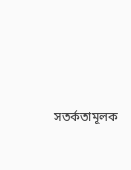সতর্কতামূলক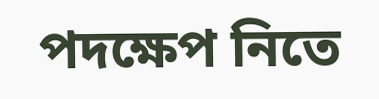পদক্ষেপ নিতে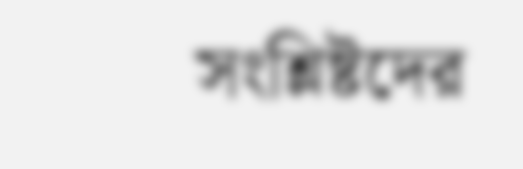সংশ্লিষ্টদের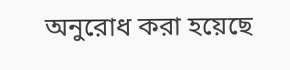অনুরোধ করা হয়েছে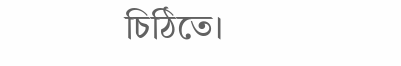চিঠিতে।